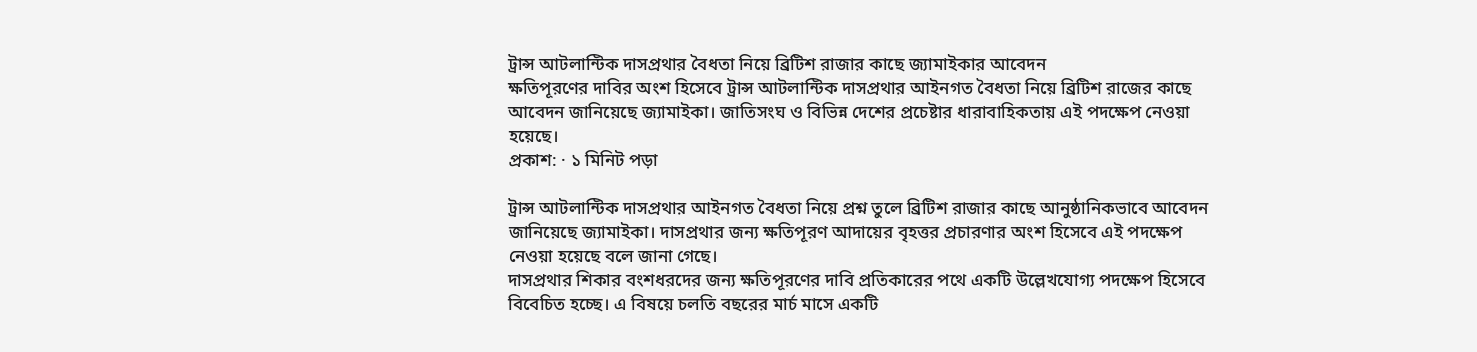ট্রান্স আটলান্টিক দাসপ্রথার বৈধতা নিয়ে ব্রিটিশ রাজার কাছে জ্যামাইকার আবেদন
ক্ষতিপূরণের দাবির অংশ হিসেবে ট্রান্স আটলান্টিক দাসপ্রথার আইনগত বৈধতা নিয়ে ব্রিটিশ রাজের কাছে আবেদন জানিয়েছে জ্যামাইকা। জাতিসংঘ ও বিভিন্ন দেশের প্রচেষ্টার ধারাবাহিকতায় এই পদক্ষেপ নেওয়া হয়েছে।
প্রকাশ: · ১ মিনিট পড়া

ট্রান্স আটলান্টিক দাসপ্রথার আইনগত বৈধতা নিয়ে প্রশ্ন তুলে ব্রিটিশ রাজার কাছে আনুষ্ঠানিকভাবে আবেদন জানিয়েছে জ্যামাইকা। দাসপ্রথার জন্য ক্ষতিপূরণ আদায়ের বৃহত্তর প্রচারণার অংশ হিসেবে এই পদক্ষেপ নেওয়া হয়েছে বলে জানা গেছে।
দাসপ্রথার শিকার বংশধরদের জন্য ক্ষতিপূরণের দাবি প্রতিকারের পথে একটি উল্লেখযোগ্য পদক্ষেপ হিসেবে বিবেচিত হচ্ছে। এ বিষয়ে চলতি বছরের মার্চ মাসে একটি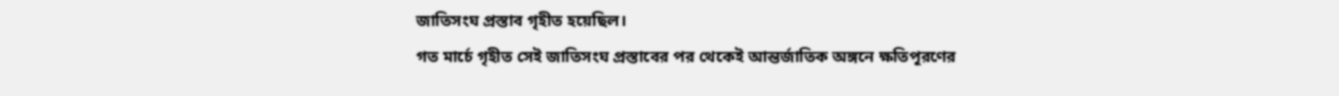জাতিসংঘ প্রস্তাব গৃহীত হয়েছিল।
গত মার্চে গৃহীত সেই জাতিসংঘ প্রস্তাবের পর থেকেই আন্তর্জাতিক অঙ্গনে ক্ষতিপূরণের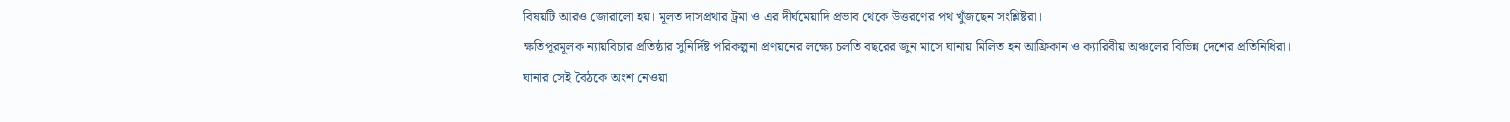বিষয়টি আরও জোরালো হয়। মূলত দাসপ্রথার ট্রমা ও এর দীর্ঘমেয়াদি প্রভাব থেকে উত্তরণের পথ খুঁজছেন সংশ্লিষ্টরা।
ক্ষতিপূরমূলক ন্যায়বিচার প্রতিষ্ঠার সুনির্দিষ্ট পরিকল্পনা প্রণয়নের লক্ষ্যে চলতি বছরের জুন মাসে ঘানায় মিলিত হন আফ্রিকান ও ক্যারিবীয় অঞ্চলের বিভিন্ন দেশের প্রতিনিধিরা।
ঘানার সেই বৈঠকে অংশ নেওয়া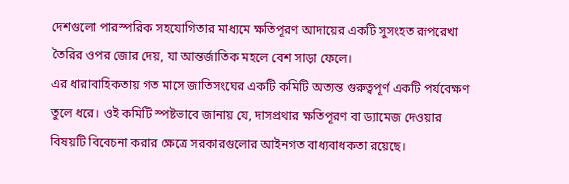দেশগুলো পারস্পরিক সহযোগিতার মাধ্যমে ক্ষতিপূরণ আদায়ের একটি সুসংহত রূপরেখা তৈরির ওপর জোর দেয়, যা আন্তর্জাতিক মহলে বেশ সাড়া ফেলে।
এর ধারাবাহিকতায় গত মাসে জাতিসংঘের একটি কমিটি অত্যন্ত গুরুত্বপূর্ণ একটি পর্যবেক্ষণ তুলে ধরে। ওই কমিটি স্পষ্টভাবে জানায় যে, দাসপ্রথার ক্ষতিপূরণ বা ড্যামেজ দেওয়ার বিষয়টি বিবেচনা করার ক্ষেত্রে সরকারগুলোর আইনগত বাধ্যবাধকতা রয়েছে।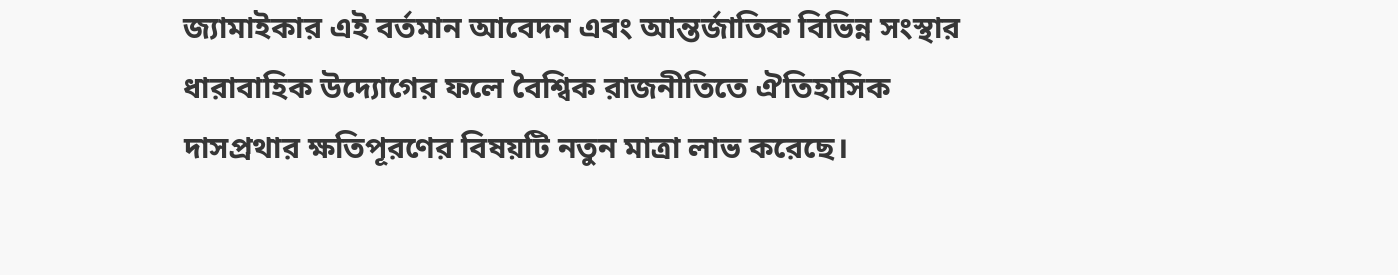জ্যামাইকার এই বর্তমান আবেদন এবং আন্তর্জাতিক বিভিন্ন সংস্থার ধারাবাহিক উদ্যোগের ফলে বৈশ্বিক রাজনীতিতে ঐতিহাসিক দাসপ্রথার ক্ষতিপূরণের বিষয়টি নতুন মাত্রা লাভ করেছে।